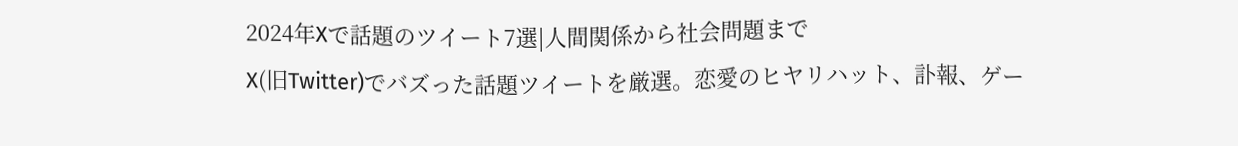2024年Xで話題のツイート7選|人間関係から社会問題まで
X(旧Twitter)でバズった話題ツイートを厳選。恋愛のヒヤリハット、訃報、ゲー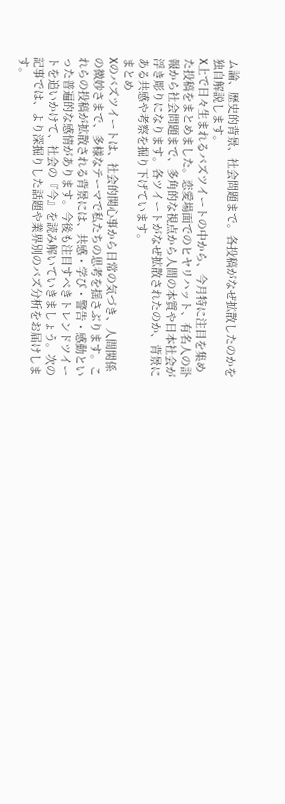ム論、歴史的背景、社会問題まで。各投稿がなぜ拡散したのかを独自解説します。
X上で日々生まれるバズツイートの中から、今月特に注目を集めた投稿をまとめました。恋愛場面でのヒヤリハット、有名人の訃報から社会問題まで、多角的な視点から人間の本質や日本社会が浮き彫りになります。各ツイートがなぜ拡散されたのか、背景にある共感や考察を掘り下げています。
まとめ
Xのバズツイートは、社会的関心事から日常の気づき、人間関係の微妙さまで、多様なテーマで私たちの思考を揺さぶります。これらの投稿が拡散される背景には、共感・学び・警告・感動といった普遍的な感情があります。今後も注目すべきトレンドツイートを追いかけて、社会の『今』を読み解いていきましょう。次の記事では、より深掘りした話題や業界別のバズ分析をお届けします。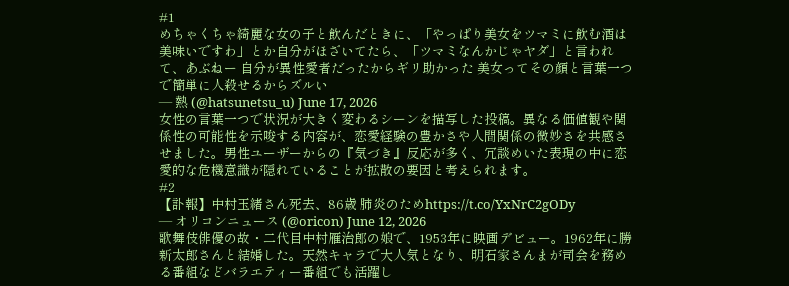#1
めちゃくちゃ綺麗な女の子と飲んだときに、「やっぱり美女をツマミに飲む酒は美味いですわ」とか自分がほざいてたら、「ツマミなんかじゃヤダ」と言われて、あぶねー 自分が異性愛者だったからギリ助かった 美女ってその顔と言葉一つで簡単に人殺せるからズルい
— 熱 (@hatsunetsu_u) June 17, 2026
女性の言葉一つで状況が大きく変わるシーンを描写した投稿。異なる価値観や関係性の可能性を示唆する内容が、恋愛経験の豊かさや人間関係の微妙さを共感させました。男性ユーザーからの『気づき』反応が多く、冗談めいた表現の中に恋愛的な危機意識が隠れていることが拡散の要因と考えられます。
#2
【訃報】中村玉緒さん死去、86歳 肺炎のためhttps://t.co/YxNrC2gODy
— オリコンニュース (@oricon) June 12, 2026
歌舞伎俳優の故・二代目中村雁治郎の娘で、1953年に映画デビュー。1962年に勝新太郎さんと結婚した。天然キャラで大人気となり、明石家さんまが司会を務める番組などバラエティー番組でも活躍し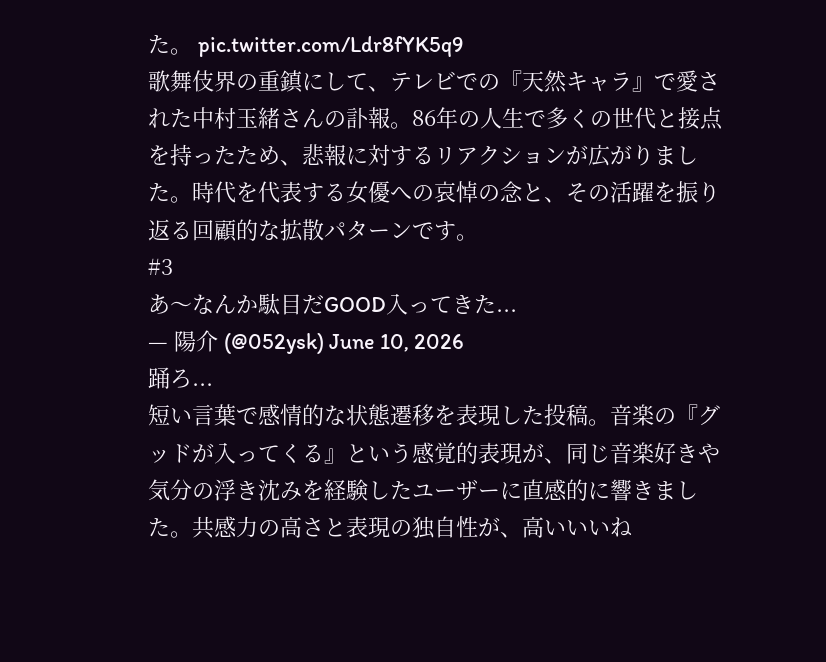た。 pic.twitter.com/Ldr8fYK5q9
歌舞伎界の重鎮にして、テレビでの『天然キャラ』で愛された中村玉緒さんの訃報。86年の人生で多くの世代と接点を持ったため、悲報に対するリアクションが広がりました。時代を代表する女優への哀悼の念と、その活躍を振り返る回顧的な拡散パターンです。
#3
あ〜なんか駄目だGOOD入ってきた...
— 陽介 (@052ysk) June 10, 2026
踊ろ...
短い言葉で感情的な状態遷移を表現した投稿。音楽の『グッドが入ってくる』という感覚的表現が、同じ音楽好きや気分の浮き沈みを経験したユーザーに直感的に響きました。共感力の高さと表現の独自性が、高いいいね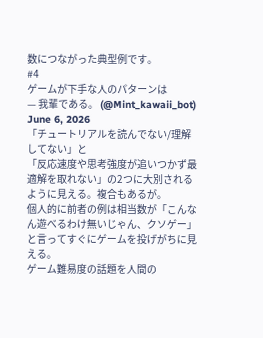数につながった典型例です。
#4
ゲームが下手な人のパターンは
— 我輩である。 (@Mint_kawaii_bot) June 6, 2026
「チュートリアルを読んでない/理解してない」と
「反応速度や思考強度が追いつかず最適解を取れない」の2つに大別されるように見える。複合もあるが。
個人的に前者の例は相当数が「こんなん遊べるわけ無いじゃん、クソゲー」と言ってすぐにゲームを投げがちに見える。
ゲーム難易度の話題を人間の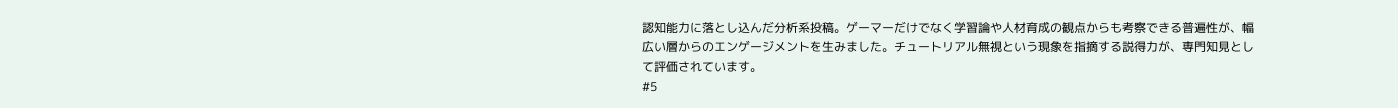認知能力に落とし込んだ分析系投稿。ゲーマーだけでなく学習論や人材育成の観点からも考察できる普遍性が、幅広い層からのエンゲージメントを生みました。チュートリアル無視という現象を指摘する説得力が、専門知見として評価されています。
#5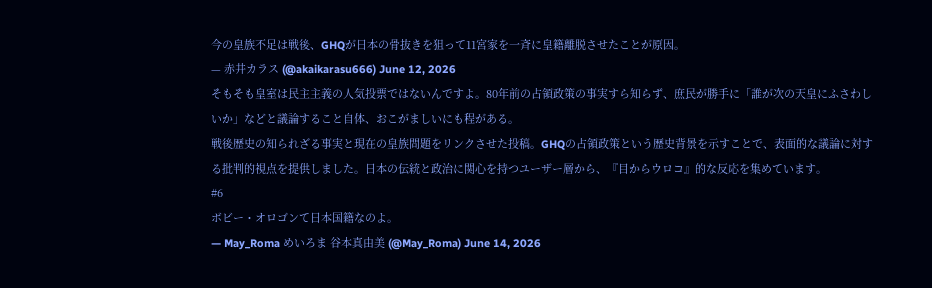今の皇族不足は戦後、GHQが日本の骨抜きを狙って11宮家を一斉に皇籍離脱させたことが原因。
— 赤井カラス (@akaikarasu666) June 12, 2026
そもそも皇室は民主主義の人気投票ではないんですよ。80年前の占領政策の事実すら知らず、庶民が勝手に「誰が次の天皇にふさわしいか」などと議論すること自体、おこがましいにも程がある。
戦後歴史の知られざる事実と現在の皇族問題をリンクさせた投稿。GHQの占領政策という歴史背景を示すことで、表面的な議論に対する批判的視点を提供しました。日本の伝統と政治に関心を持つユーザー層から、『目からウロコ』的な反応を集めています。
#6
ボビー・オロゴンて日本国籍なのよ。
— May_Roma めいろま 谷本真由美 (@May_Roma) June 14, 2026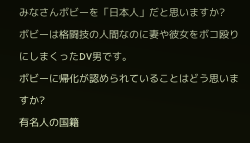みなさんボビーを「日本人」だと思いますか?
ボビーは格闘技の人間なのに妻や彼女をボコ殴りにしまくったDV男です。
ボビーに帰化が認められていることはどう思いますか?
有名人の国籍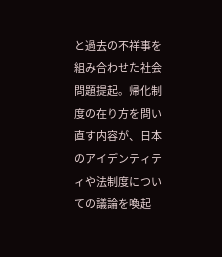と過去の不祥事を組み合わせた社会問題提起。帰化制度の在り方を問い直す内容が、日本のアイデンティティや法制度についての議論を喚起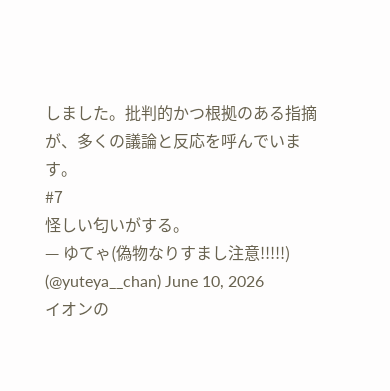しました。批判的かつ根拠のある指摘が、多くの議論と反応を呼んでいます。
#7
怪しい匂いがする。
— ゆてゃ(偽物なりすまし注意!!!!!) (@yuteya__chan) June 10, 2026
イオンの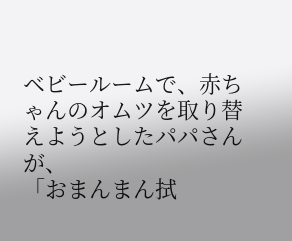ベビールームで、赤ちゃんのオムツを取り替えようとしたパパさんが、
「おまんまん拭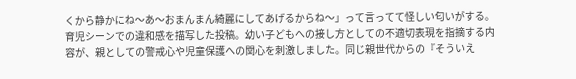くから静かにね〜あ〜おまんまん綺麗にしてあげるからね〜」って言ってて怪しい匂いがする。
育児シーンでの違和感を描写した投稿。幼い子どもへの接し方としての不適切表現を指摘する内容が、親としての警戒心や児童保護への関心を刺激しました。同じ親世代からの『そういえ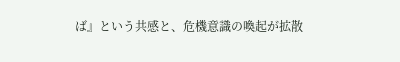ば』という共感と、危機意識の喚起が拡散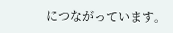につながっています。